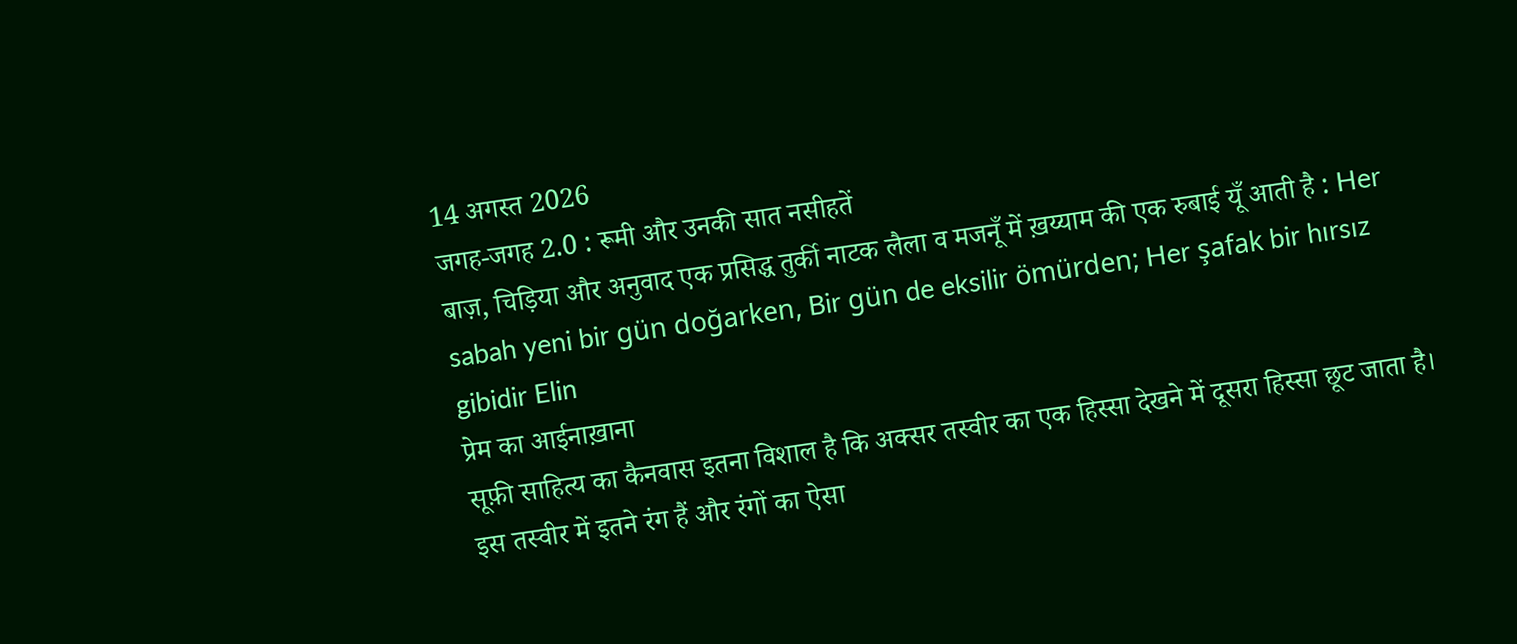14 अगस्त 2026
जगह-जगह 2.0 : रूमी और उनकी सात नसीहतें
बाज़, चिड़िया और अनुवाद एक प्रसिद्ध तुर्की नाटक लैला व मजनूँ में ख़य्याम की एक रुबाई यूँ आती है : Her sabah yeni bir gün doğarken, Bir gün de eksilir ömürden; Her şafak bir hırsız gibidir Elin
प्रेम का आईनाख़ाना
सूफ़ी साहित्य का कैनवास इतना विशाल है कि अक्सर तस्वीर का एक हिस्सा देखने में दूसरा हिस्सा छूट जाता है। इस तस्वीर में इतने रंग हैं और रंगों का ऐसा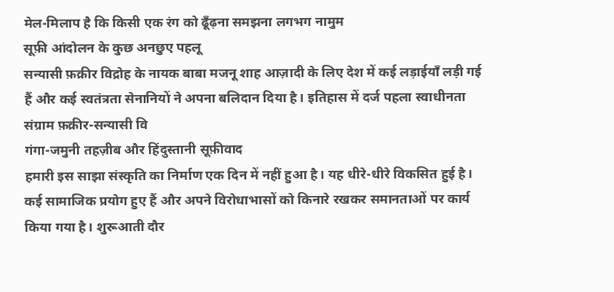मेल-मिलाप है कि किसी एक रंग को ढूँढ़ना समझना लगभग नामुम
सूफ़ी आंदोलन के कुछ अनछुए पहलू
सन्यासी फ़क़ीर विद्रोह के नायक बाबा मजनू शाह आज़ादी के लिए देश में कई लड़ाईयाँ लड़ी गई हैं और कई स्वतंत्रता सेनानियों ने अपना बलिदान दिया है। इतिहास में दर्ज पहला स्वाधीनता संग्राम फ़क़ीर-सन्यासी वि
गंगा-जमुनी तहज़ीब और हिंदुस्तानी सूफ़ीवाद
हमारी इस साझा संस्कृति का निर्माण एक दिन में नहीं हुआ है। यह धीरे-धीरे विकसित हुई है। कई सामाजिक प्रयोग हुए हैं और अपने विरोधाभासों को किनारे रखकर समानताओं पर कार्य किया गया है। शुरूआती दौर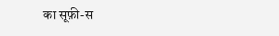का सूफ़ी-स